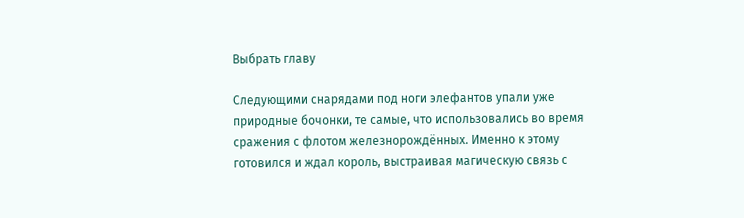Выбрать главу

Следующими снарядами под ноги элефантов упали уже природные бочонки, те самые, что использовались во время сражения с флотом железнорождённых. Именно к этому готовился и ждал король, выстраивая магическую связь с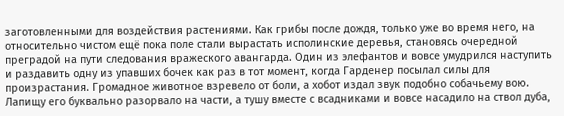заготовленными для воздействия растениями. Как грибы после дождя, только уже во время него, на относительно чистом ещё пока поле стали вырастать исполинские деревья, становясь очередной преградой на пути следования вражеского авангарда. Один из элефантов и вовсе умудрился наступить и раздавить одну из упавших бочек как раз в тот момент, когда Гарденер посылал силы для произрастания. Громадное животное взревело от боли, а хобот издал звук подобно собачьему вою. Лапищу его буквально разорвало на части, а тушу вместе с всадниками и вовсе насадило на ствол дуба,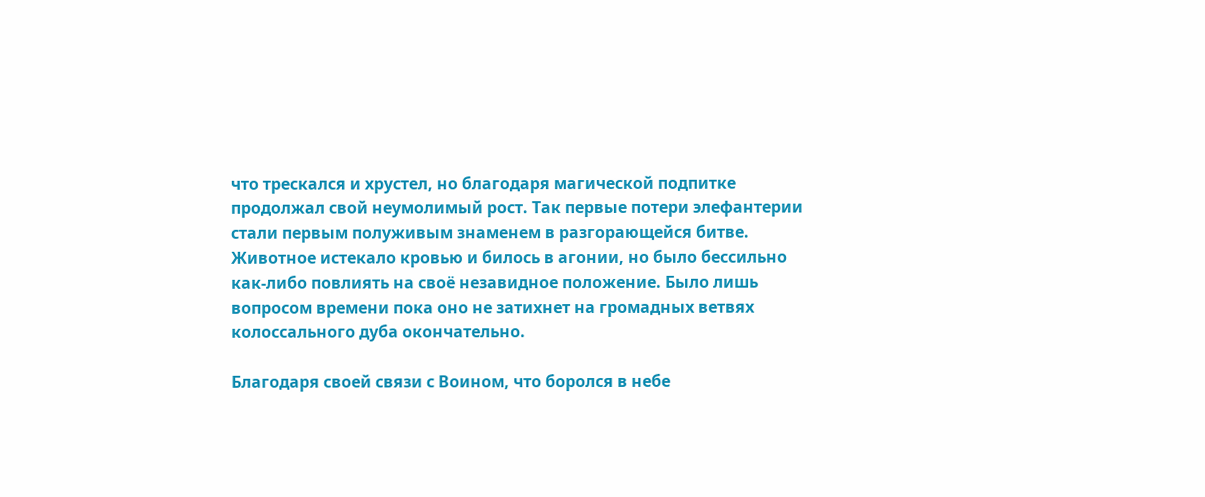что трескался и хрустел, но благодаря магической подпитке продолжал свой неумолимый рост. Так первые потери элефантерии стали первым полуживым знаменем в разгорающейся битве. Животное истекало кровью и билось в агонии, но было бессильно как-либо повлиять на своё незавидное положение. Было лишь вопросом времени пока оно не затихнет на громадных ветвях колоссального дуба окончательно.

Благодаря своей связи с Воином, что боролся в небе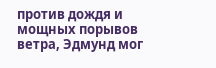против дождя и мощных порывов ветра, Эдмунд мог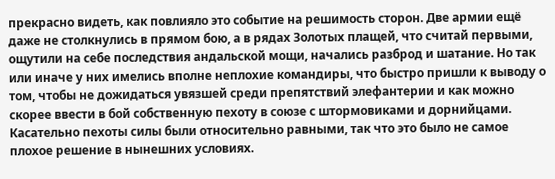прекрасно видеть, как повлияло это событие на решимость сторон. Две армии ещё даже не столкнулись в прямом бою, а в рядах Золотых плащей, что считай первыми, ощутили на себе последствия андальской мощи, начались разброд и шатание. Но так или иначе у них имелись вполне неплохие командиры, что быстро пришли к выводу о том, чтобы не дожидаться увязшей среди препятствий элефантерии и как можно скорее ввести в бой собственную пехоту в союзе с штормовиками и дорнийцами. Касательно пехоты силы были относительно равными, так что это было не самое плохое решение в нынешних условиях.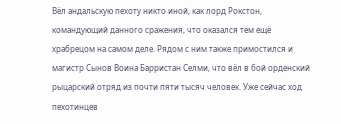Вёл андальскую пехоту никто иной, как лорд Рокстон, командующий данного сражения, что оказался тем ещё храбрецом на самом деле. Рядом с ним также примостился и магистр Сынов Воина Барристан Селми, что вёл в бой орденский рыцарский отряд из почти пяти тысяч человек. Уже сейчас ход пехотинцев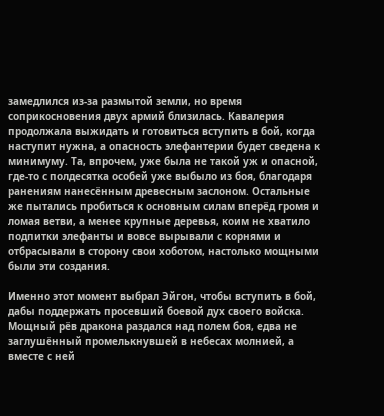замедлился из-за размытой земли, но время соприкосновения двух армий близилась. Кавалерия продолжала выжидать и готовиться вступить в бой, когда наступит нужна, а опасность элефантерии будет сведена к минимуму. Та, впрочем, уже была не такой уж и опасной, где-то с полдесятка особей уже выбыло из боя, благодаря ранениям нанесённым древесным заслоном. Остальные же пытались пробиться к основным силам вперёд громя и ломая ветви, а менее крупные деревья, коим не хватило подпитки элефанты и вовсе вырывали с корнями и отбрасывали в сторону свои хоботом, настолько мощными были эти создания.

Именно этот момент выбрал Эйгон, чтобы вступить в бой, дабы поддержать просевший боевой дух своего войска. Мощный рёв дракона раздался над полем боя, едва не заглушённый промелькнувшей в небесах молнией, а вместе с ней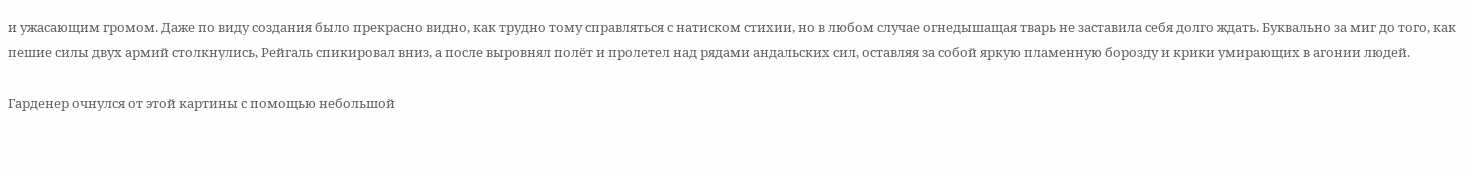и ужасающим громом. Даже по виду создания было прекрасно видно, как трудно тому справляться с натиском стихии, но в любом случае огнедышащая тварь не заставила себя долго ждать. Буквально за миг до того, как пешие силы двух армий столкнулись, Рейгаль спикировал вниз, а после выровнял полёт и пролетел над рядами андальских сил, оставляя за собой яркую пламенную борозду и крики умирающих в агонии людей.

Гарденер очнулся от этой картины с помощью небольшой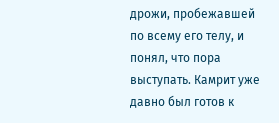дрожи, пробежавшей по всему его телу, и понял, что пора выступать. Камрит уже давно был готов к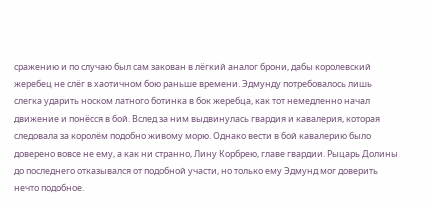сражению и по случаю был сам закован в лёгкий аналог брони, дабы королевский жеребец не слёг в хаотичном бою раньше времени. Эдмунду потребовалось лишь слегка ударить носком латного ботинка в бок жеребца, как тот немедленно начал движение и понёсся в бой. Вслед за ним выдвинулась гвардия и кавалерия, которая следовала за королём подобно живому морю. Однако вести в бой кавалерию было доверено вовсе не ему, а как ни странно, Лину Корбрею, главе гвардии. Рыцарь Долины до последнего отказывался от подобной участи, но только ему Эдмунд мог доверить нечто подобное.